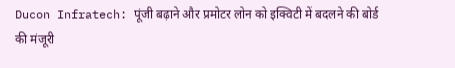Ducon Infratech: पूंजी बढ़ाने और प्रमोटर लोन को इक्विटी में बदलने की बोर्ड की मंजूरी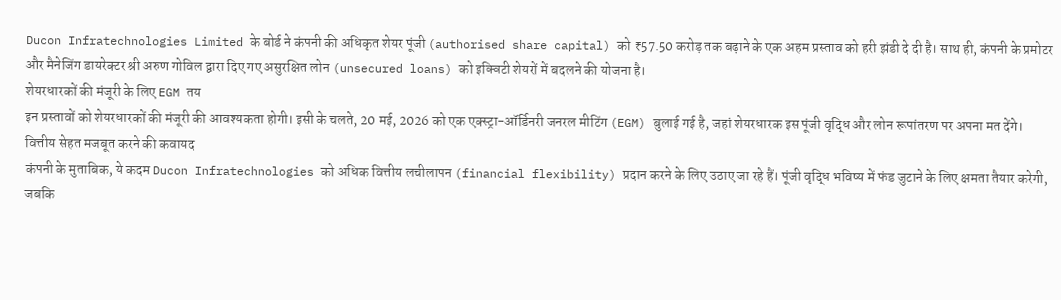Ducon Infratechnologies Limited के बोर्ड ने कंपनी की अधिकृत शेयर पूंजी (authorised share capital) को ₹57.50 करोड़ तक बढ़ाने के एक अहम प्रस्ताव को हरी झंडी दे दी है। साथ ही, कंपनी के प्रमोटर और मैनेजिंग डायरेक्टर श्री अरुण गोविल द्वारा दिए गए असुरक्षित लोन (unsecured loans) को इक्विटी शेयरों में बदलने की योजना है।
शेयरधारकों की मंजूरी के लिए EGM तय
इन प्रस्तावों को शेयरधारकों की मंजूरी की आवश्यकता होगी। इसी के चलते, 20 मई, 2026 को एक एक्स्ट्रा-ऑर्डिनरी जनरल मीटिंग (EGM) बुलाई गई है, जहां शेयरधारक इस पूंजी वृद्धि और लोन रूपांतरण पर अपना मत देंगे।
वित्तीय सेहत मजबूत करने की कवायद
कंपनी के मुताबिक, ये कदम Ducon Infratechnologies को अधिक वित्तीय लचीलापन (financial flexibility) प्रदान करने के लिए उठाए जा रहे हैं। पूंजी वृद्धि भविष्य में फंड जुटाने के लिए क्षमता तैयार करेगी, जबकि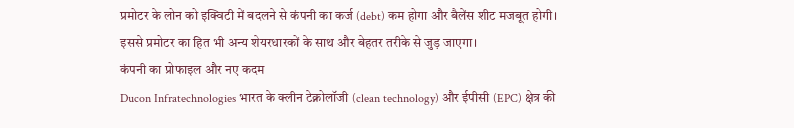प्रमोटर के लोन को इक्विटी में बदलने से कंपनी का कर्ज (debt) कम होगा और बैलेंस शीट मजबूत होगी। इससे प्रमोटर का हित भी अन्य शेयरधारकों के साथ और बेहतर तरीके से जुड़ जाएगा।
कंपनी का प्रोफाइल और नए कदम
Ducon Infratechnologies भारत के क्लीन टेक्नोलॉजी (clean technology) और ईपीसी (EPC) क्षेत्र की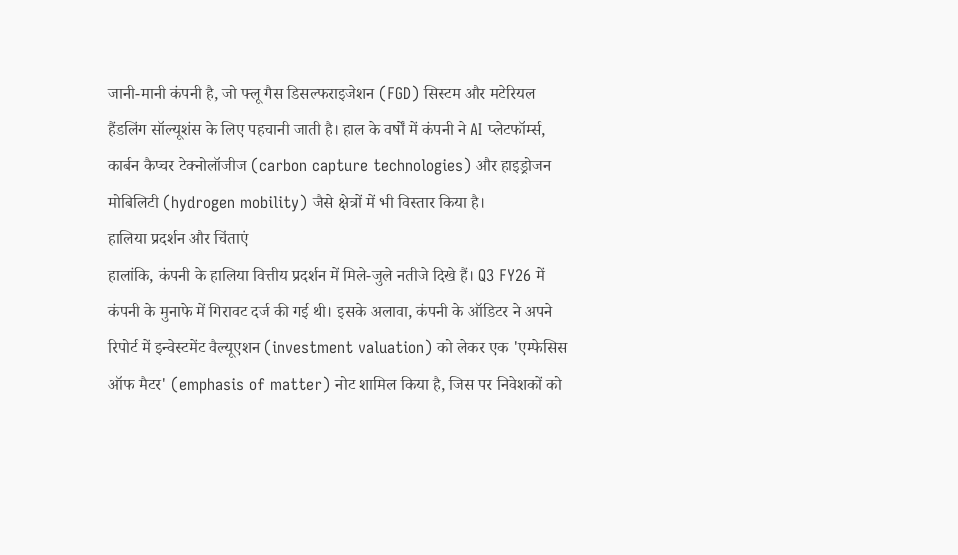जानी-मानी कंपनी है, जो फ्लू गैस डिसल्फराइजेशन (FGD) सिस्टम और मटेरियल हैंडलिंग सॉल्यूशंस के लिए पहचानी जाती है। हाल के वर्षों में कंपनी ने AI प्लेटफॉर्म्स, कार्बन कैप्चर टेक्नोलॉजीज (carbon capture technologies) और हाइड्रोजन मोबिलिटी (hydrogen mobility) जैसे क्षेत्रों में भी विस्तार किया है।
हालिया प्रदर्शन और चिंताएं
हालांकि, कंपनी के हालिया वित्तीय प्रदर्शन में मिले-जुले नतीजे दिखे हैं। Q3 FY26 में कंपनी के मुनाफे में गिरावट दर्ज की गई थी। इसके अलावा, कंपनी के ऑडिटर ने अपने रिपोर्ट में इन्वेस्टमेंट वैल्यूएशन (investment valuation) को लेकर एक 'एम्फेसिस ऑफ मैटर' (emphasis of matter) नोट शामिल किया है, जिस पर निवेशकों को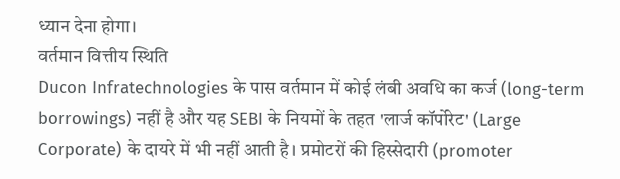ध्यान देना होगा।
वर्तमान वित्तीय स्थिति
Ducon Infratechnologies के पास वर्तमान में कोई लंबी अवधि का कर्ज (long-term borrowings) नहीं है और यह SEBI के नियमों के तहत 'लार्ज कॉर्पोरेट' (Large Corporate) के दायरे में भी नहीं आती है। प्रमोटरों की हिस्सेदारी (promoter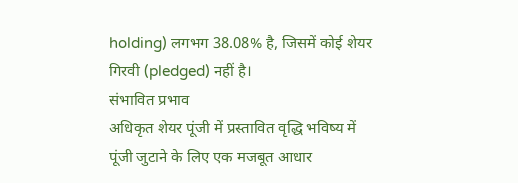holding) लगभग 38.08% है, जिसमें कोई शेयर गिरवी (pledged) नहीं है।
संभावित प्रभाव
अधिकृत शेयर पूंजी में प्रस्तावित वृद्धि भविष्य में पूंजी जुटाने के लिए एक मजबूत आधार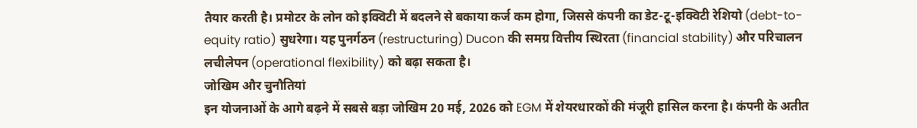तैयार करती है। प्रमोटर के लोन को इक्विटी में बदलने से बकाया कर्ज कम होगा, जिससे कंपनी का डेट-टू-इक्विटी रेशियो (debt-to-equity ratio) सुधरेगा। यह पुनर्गठन (restructuring) Ducon की समग्र वित्तीय स्थिरता (financial stability) और परिचालन लचीलेपन (operational flexibility) को बढ़ा सकता है।
जोखिम और चुनौतियां
इन योजनाओं के आगे बढ़ने में सबसे बड़ा जोखिम 20 मई, 2026 को EGM में शेयरधारकों की मंजूरी हासिल करना है। कंपनी के अतीत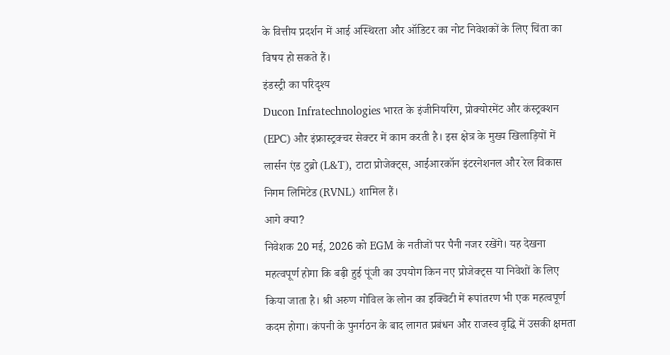के वित्तीय प्रदर्शन में आई अस्थिरता और ऑडिटर का नोट निवेशकों के लिए चिंता का विषय हो सकते हैं।
इंडस्ट्री का परिदृश्य
Ducon Infratechnologies भारत के इंजीनियरिंग, प्रोक्योरमेंट और कंस्ट्रक्शन (EPC) और इंफ्रास्ट्रक्चर सेक्टर में काम करती है। इस क्षेत्र के मुख्य खिलाड़ियों में लार्सन एंड टुब्रो (L&T), टाटा प्रोजेक्ट्स, आईआरकॉन इंटरनेशनल और रेल विकास निगम लिमिटेड (RVNL) शामिल हैं।
आगे क्या?
निवेशक 20 मई, 2026 को EGM के नतीजों पर पैनी नजर रखेंगे। यह देखना महत्वपूर्ण होगा कि बढ़ी हुई पूंजी का उपयोग किन नए प्रोजेक्ट्स या निवेशों के लिए किया जाता है। श्री अरुण गोविल के लोन का इक्विटी में रूपांतरण भी एक महत्वपूर्ण कदम होगा। कंपनी के पुनर्गठन के बाद लागत प्रबंधन और राजस्व वृद्धि में उसकी क्षमता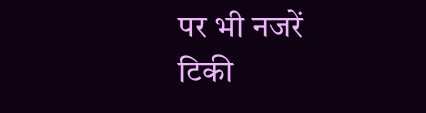पर भी नजरें टिकी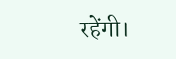रहेंगी।